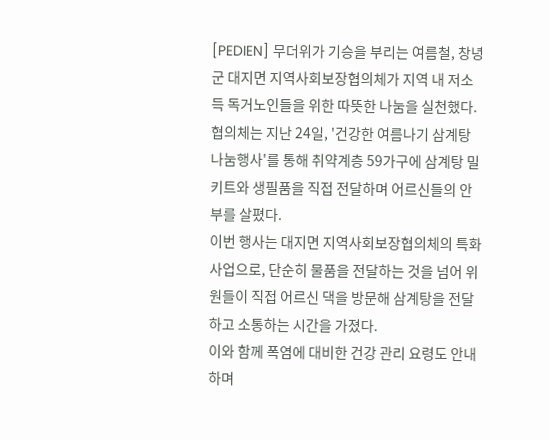[PEDIEN] 무더위가 기승을 부리는 여름철, 창녕군 대지면 지역사회보장협의체가 지역 내 저소득 독거노인들을 위한 따뜻한 나눔을 실천했다.
협의체는 지난 24일, '건강한 여름나기 삼계탕 나눔행사'를 통해 취약계층 59가구에 삼계탕 밀키트와 생필품을 직접 전달하며 어르신들의 안부를 살폈다.
이번 행사는 대지면 지역사회보장협의체의 특화사업으로, 단순히 물품을 전달하는 것을 넘어 위원들이 직접 어르신 댁을 방문해 삼계탕을 전달하고 소통하는 시간을 가졌다.
이와 함께 폭염에 대비한 건강 관리 요령도 안내하며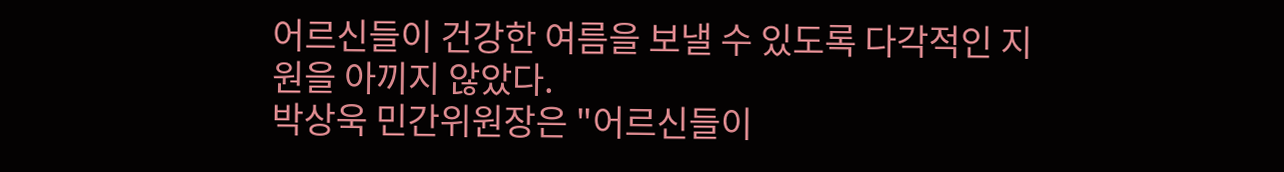어르신들이 건강한 여름을 보낼 수 있도록 다각적인 지원을 아끼지 않았다.
박상욱 민간위원장은 "어르신들이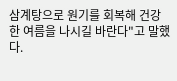삼계탕으로 원기를 회복해 건강한 여름을 나시길 바란다"고 말했다.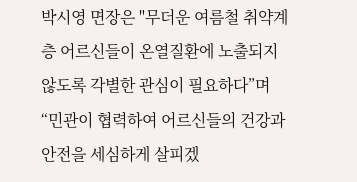박시영 면장은 "무더운 여름철 취약계층 어르신들이 온열질환에 노출되지 않도록 각별한 관심이 필요하다”며 “민관이 협력하여 어르신들의 건강과 안전을 세심하게 살피겠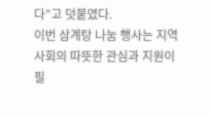다”고 덧붙였다.
이번 삼계탕 나눔 행사는 지역사회의 따뜻한 관심과 지원이 필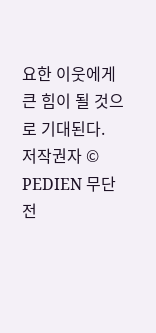요한 이웃에게 큰 힘이 될 것으로 기대된다.
저작권자 © PEDIEN 무단전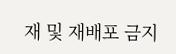재 및 재배포 금지